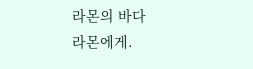라몬의 바다
라몬에게.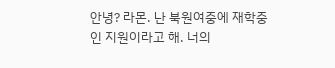안녕? 라몬. 난 북원여중에 재학중인 지원이라고 해. 너의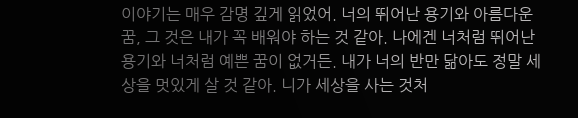이야기는 매우 감명 깊게 읽었어. 너의 뛰어난 용기와 아름다운 꿈, 그 것은 내가 꼭 배워야 하는 것 같아. 나에겐 너처럼 뛰어난 용기와 너처럼 예쁜 꿈이 없거든. 내가 너의 반만 닮아도 정말 세상을 멋있게 살 것 같아. 니가 세상을 사는 것처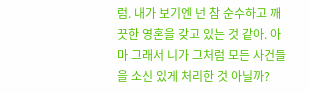럼. 내가 보기엔 넌 참 순수하고 깨끗한 영혼을 갖고 있는 것 같아. 아마 그래서 니가 그처럼 모든 사건들을 소신 있게 처리한 것 아닐까?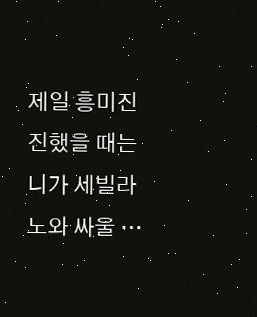제일 흥미진진했을 때는 니가 세빌라노와 싸울 …